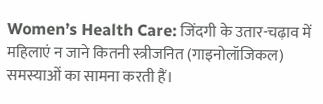Women’s Health Care: जिंदगी के उतार-चढ़ाव में महिलाएं न जाने कितनी स्त्रीजनित (गाइनोलॉजिकल) समस्याओं का सामना करती हैं।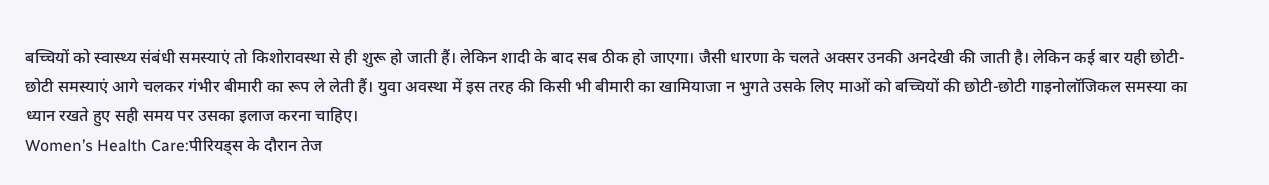बच्चियों को स्वास्थ्य संबंधी समस्याएं तो किशोरावस्था से ही शुरू हो जाती हैं। लेकिन शादी के बाद सब ठीक हो जाएगा। जैसी धारणा के चलते अक्सर उनकी अनदेखी की जाती है। लेकिन कई बार यही छोटी-छोटी समस्याएं आगे चलकर गंभीर बीमारी का रूप ले लेती हैं। युवा अवस्था में इस तरह की किसी भी बीमारी का खामियाजा न भुगते उसके लिए माओं को बच्चियों की छोटी-छोटी गाइनोलॉजिकल समस्या का ध्यान रखते हुए सही समय पर उसका इलाज करना चाहिए।
Women’s Health Care:पीरियड्स के दौरान तेज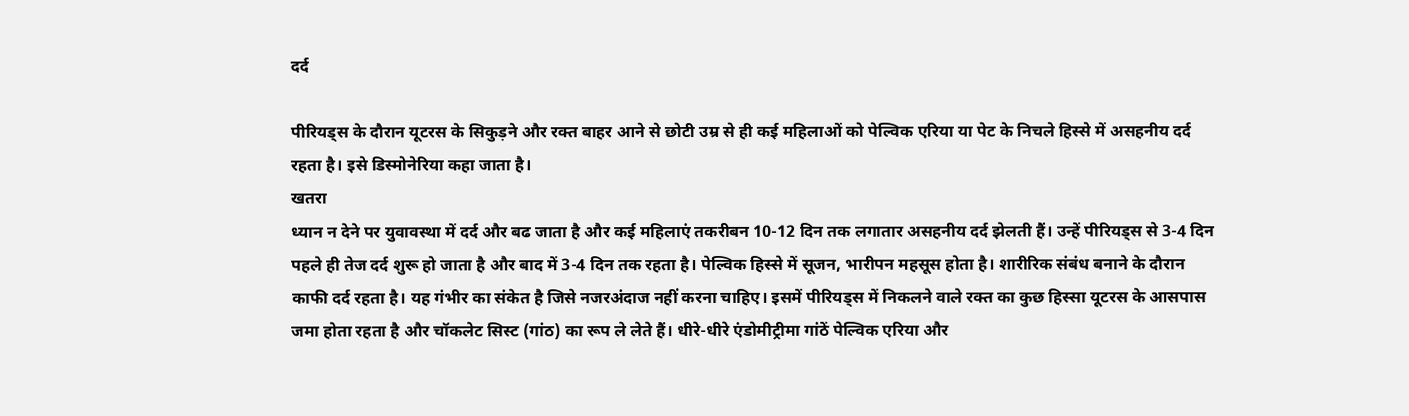दर्द

पीरियड्स के दौरान यूटरस के सिकुड़ने और रक्त बाहर आने से छोटी उम्र से ही कई महिलाओं को पेल्विक एरिया या पेट के निचले हिस्से में असहनीय दर्द रहता है। इसे डिस्मोनेरिया कहा जाता है।
खतरा
ध्यान न देने पर युवावस्था में दर्द और बढ जाता है और कई महिलाएं तकरीबन 10-12 दिन तक लगातार असहनीय दर्द झेलती हैं। उन्हें पीरियड्स से 3-4 दिन पहले ही तेज दर्द शुरू हो जाता है और बाद में 3-4 दिन तक रहता है। पेल्विक हिस्से में सूजन, भारीपन महसूस होता है। शारीरिक संबंध बनाने के दौरान काफी दर्द रहता है। यह गंभीर का संकेत है जिसे नजरअंदाज नहीं करना चाहिए। इसमें पीरियड्स में निकलने वाले रक्त का कुछ हिस्सा यूटरस के आसपास जमा होता रहता है और चॉकलेट सिस्ट (गांठ) का रूप ले लेते हैं। धीरे-धीरे एंडोमीट्रीमा गांठें पेल्विक एरिया और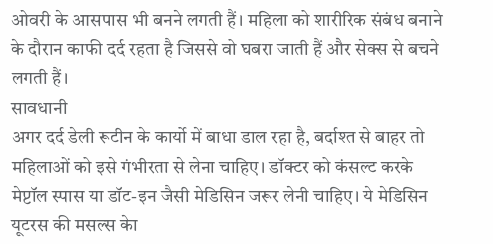ओवरी के आसपास भी बनने लगती हैं। महिला को शारीरिक संबंध बनाने के दौरान काफी दर्द रहता है जिससे वो घबरा जाती हैं और सेक्स से बचने लगती हैं।
सावधानी
अगर दर्द डेली रूटीन के कार्यो में बाधा डाल रहा है, बर्दाश्त से बाहर तो महिलाओं को इसे गंभीरता से लेना चाहिए। डॉक्टर को कंसल्ट करके मेप्टॉल स्पास या डॉट-इन जैसी मेडिसिन जरूर लेनी चाहिए। ये मेडिसिन यूटरस की मसल्स केा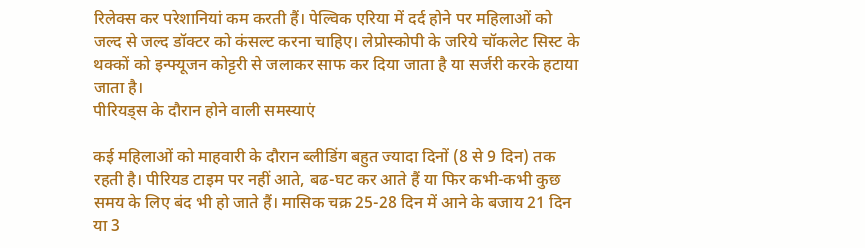रिलेक्स कर परेशानियां कम करती हैं। पेल्विक एरिया में दर्द होने पर महिलाओं को जल्द से जल्द डॉक्टर को कंसल्ट करना चाहिए। लेप्रोस्कोपी के जरिये चॉकलेट सिस्ट के थक्कों को इन्फ्यूजन कोट्टरी से जलाकर साफ कर दिया जाता है या सर्जरी करके हटाया जाता है।
पीरियड्स के दौरान होने वाली समस्याएं

कई महिलाओं को माहवारी के दौरान ब्लीडिंग बहुत ज्यादा दिनों (8 से 9 दिन) तक रहती है। पीरियड टाइम पर नहीं आते, बढ-घट कर आते हैं या फिर कभी-कभी कुछ समय के लिए बंद भी हो जाते हैं। मासिक चक्र 25-28 दिन में आने के बजाय 21 दिन या 3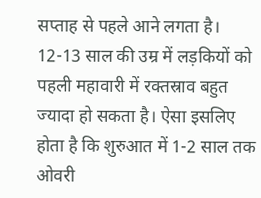सप्ताह से पहले आने लगता है। 12-13 साल की उम्र में लड़कियों को पहली महावारी में रक्तस्राव बहुत ज्यादा हो सकता है। ऐसा इसलिए होता है कि शुरुआत में 1-2 साल तक ओवरी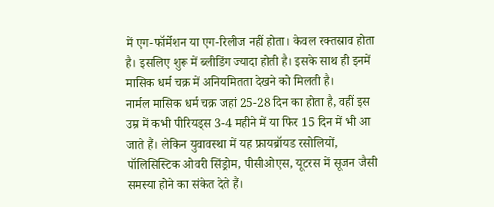में एग-फॉर्मेशन या एग-रिलीज नहीं होता। केवल रक्तस्राव होता है। इसलिए शुरू में ब्लीडिंग ज्यादा होती है। इसके साथ ही इनमें मासिक धर्म चक्र में अनियमितता देखने को मिलती है।
नार्मल मासिक धर्म चक्र जहां 25-28 दिन का होता है, वहीं इस उम्र में कभी पीरियड्स 3-4 महीने में या फिर 15 दिन में भी आ जाते हैं। लेकिन युवावस्था में यह फ्रायब्रॉयड रसोलियों, पॉलिसिस्टिक ओवरी सिंड्रोम, पीसीओएस, यूटरस में सूजन जैसी समस्या होने का संकेत देते हैं।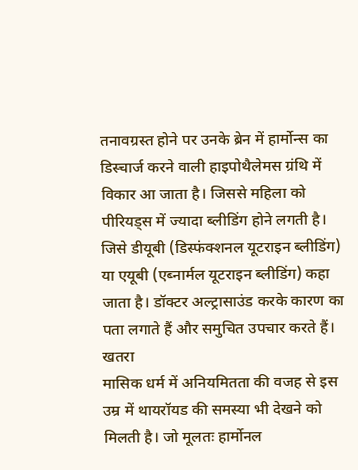तनावग्रस्त होने पर उनके ब्रेन में हार्मोन्स का डिस्चार्ज करने वाली हाइपोथैलेमस ग्रंथि में विकार आ जाता है। जिससे महिला को पीरियड्स में ज्यादा ब्लीडिंग होने लगती है। जिसे डीयूबी (डिस्फंक्शनल यूटराइन ब्लीडिंग) या एयूबी (एब्नार्मल यूटराइन ब्लीडिंग) कहा जाता है। डॉक्टर अल्ट्रासाउंड करके कारण का पता लगाते हैं और समुचित उपचार करते हैं।
खतरा
मासिक धर्म में अनियमितता की वजह से इस उम्र में थायरॉयड की समस्या भी देखने को मिलती है। जो मूलतः हार्मोनल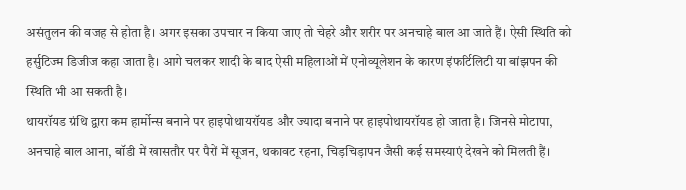असंतुलन की वजह से होता है। अगर इसका उपचार न किया जाए तो चेहरे और शरीर पर अनचाहे बाल आ जाते हैं। ऐसी स्थिति को हर्सुटिज्म डिजीज कहा जाता है। आगे चलकर शादी के बाद ऐसी महिलाओं में एनोव्यूलेशन के कारण इंफर्टिलिटी या बांझपन की स्थिति भी आ सकती है।
थायरॉयड ग्रंथि द्वारा कम हार्मोन्स बनाने पर हाइपोथायरॉयड और ज्यादा बनाने पर हाइपोथायरॉयड हो जाता है। जिनसे मोटापा, अनचाहे बाल आना, बॉडी में खासतौर पर पैरों में सूजन, थकावट रहना, चिड़चिड़ापन जैसी कई समस्याएं देखने को मिलती हैं।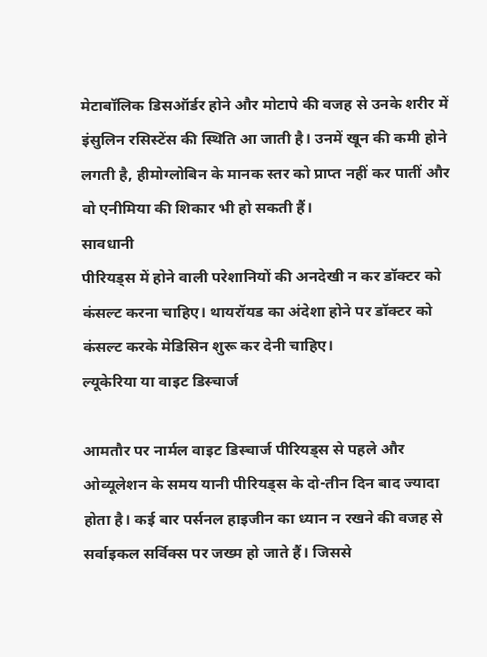मेटाबॉलिक डिसऑर्डर होने और मोटापे की वजह से उनके शरीर में इंसुलिन रसिस्टेंस की स्थिति आ जाती है। उनमें खून की कमी होने लगती है, हीमोग्लोबिन के मानक स्तर को प्राप्त नहीं कर पातीं और वो एनीमिया की शिकार भी हो सकती हैं।
सावधानी
पीरियड्स में होने वाली परेशानियों की अनदेखी न कर डॉक्टर को कंसल्ट करना चाहिए। थायरॉयड का अंदेशा होने पर डॉक्टर को कंसल्ट करके मेडिसिन शुरू कर देनी चाहिए।
ल्यूकेरिया या वाइट डिस्चार्ज

आमतौर पर नार्मल वाइट डिस्चार्ज पीरियड्स से पहले और ओव्यूलेशन के समय यानी पीरियड्स के दो-तीन दिन बाद ज्यादा होता है। कई बार पर्सनल हाइजीन का ध्यान न रखने की वजह से सर्वाइकल सर्विक्स पर जख्म हो जाते हैं। जिससे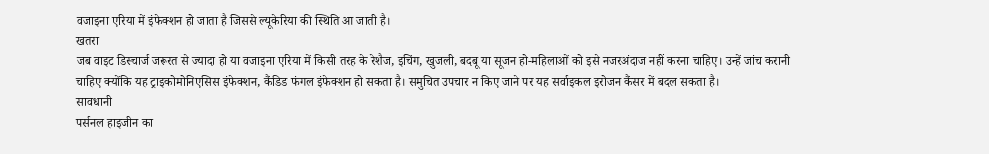वजाइना एरिया में इंफेक्शन हो जाता है जिससे ल्यूकेरिया की स्थिति आ जाती है।
खतरा
जब वाइट डिस्चार्ज जरूरत से ज्यादा हो या वजाइना एरिया में किसी तरह के रेशैज, इचिंग, खुजली, बदबू या सूजन हो-महिलाओं को इसे नजरअंदाज नहीं करना चाहिए। उन्हें जांच करानी चाहिए क्योंकि यह ट्राइकोमोनिएसिस इंफेक्शन, कैंडिड फंगल इंफेक्शन हो सकता है। समुचित उपचार न किए जाने पर यह सर्वाइकल इरोजन कैंसर में बदल सकता है।
सावधानी
पर्सनल हाइजीन का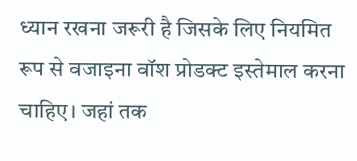ध्यान रखना जरूरी है जिसके लिए नियमित रूप से वजाइना वॉश प्रोडक्ट इस्तेमाल करना चाहिए। जहां तक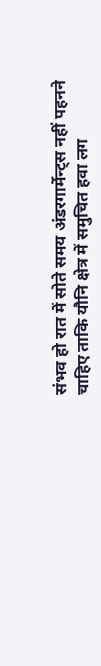संभव हो रात में सोते समय अंडरगार्मेन्ट्स नहीं पहनने चाहिए ताकि यौनि क्षेत्र में समुचित हवा लग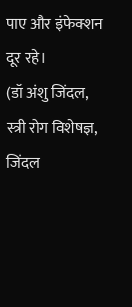पाए और इंफेक्शन दूर रहे।
(डॉ अंशु जिंदल, स्त्री रोग विशेषज्ञ, जिंदल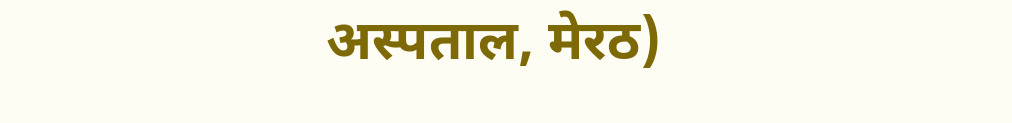अस्पताल, मेरठ)